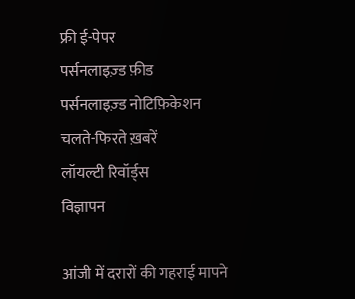फ्री ई-पेपर
पर्सनलाइज़्ड फ़ीड
पर्सनलाइज़्ड नोटिफ़िकेशन
चलते-फिरते ख़बरें
लॉयल्टी रिवॉर्ड्स
विज्ञापन

आंजी में दरारों की गहराई मापने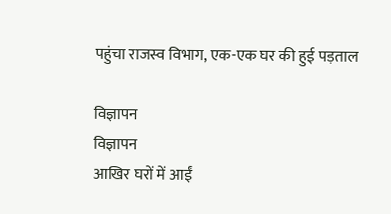पहुंचा राजस्व विभाग, एक-एक घर की हुई पड़ताल

विज्ञापन
विज्ञापन
आखिर घरों में आईं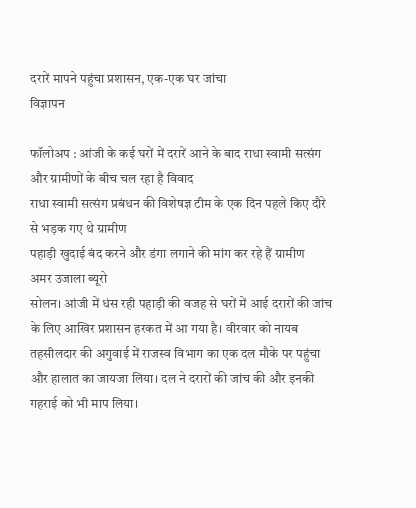दरारें मापने पहुंचा प्रशासन, एक-एक घर जांचा
विज्ञापन

फॉलोअप : आंजी के कई घरों में दरारें आने के बाद राधा स्वामी सत्संग और ग्रामीणों के बीच चल रहा है विवाद
राधा स्वामी सत्संग प्रबंधन की विशेषज्ञ टीम के एक दिन पहले किए दौरे से भड़क गए थे ग्रामीण
पहाड़ी खुदाई बंद करने और डंगा लगाने की मांग कर रहे हैं ग्रामीण
अमर उजाला ब्यूरो
सोलन। आंजी में धंस रही पहाड़ी की वजह से घरों में आई दरारों की जांच के लिए आखिर प्रशासन हरकत में आ गया है। वीरवार को नायब तहसीलदार की अगुवाई में राजस्व विभाग का एक दल मौके पर पहुंचा और हालात का जायजा लिया। दल ने दरारों की जांच की और इनकी गहराई को भी माप लिया।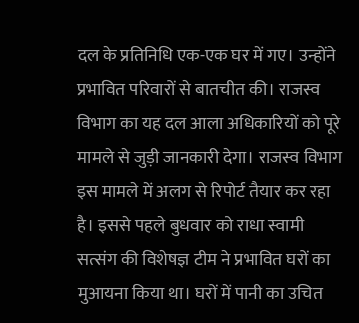दल के प्रतिनिधि एक-एक घर में गए। उन्होंने प्रभावित परिवारों से बातचीत की। राजस्व विभाग का यह दल आला अधिकारियों को पूरे मामले से जुड़ी जानकारी देगा। राजस्व विभाग इस मामले में अलग से रिपोर्ट तैयार कर रहा है। इससे पहले बुधवार को राधा स्वामी सत्संग की विशेषज्ञ टीम ने प्रभावित घरों का मुआयना किया था। घरों में पानी का उचित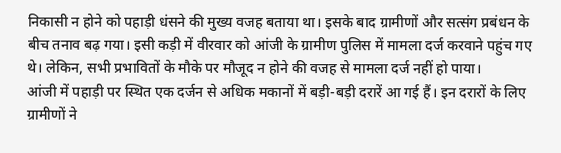निकासी न होने को पहाड़ी धंसने की मुख्य वजह बताया था। इसके बाद ग्रामीणों और सत्संग प्रबंधन के बीच तनाव बढ़ गया। इसी कड़ी में वीरवार को आंजी के ग्रामीण पुलिस में मामला दर्ज करवाने पहुंच गए थे। लेकिन, सभी प्रभावितों के मौके पर मौजूद न होने की वजह से मामला दर्ज नहीं हो पाया।
आंजी में पहाड़ी पर स्थित एक दर्जन से अधिक मकानों में बड़ी-बड़ी दरारें आ गई हैं। इन दरारों के लिए ग्रामीणों ने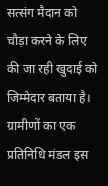सत्संग मैदान को चौड़ा करने के लिए की जा रही खुदाई को जिम्मेदार बताया है। ग्रामीणों का एक प्रतिनिधि मंडल इस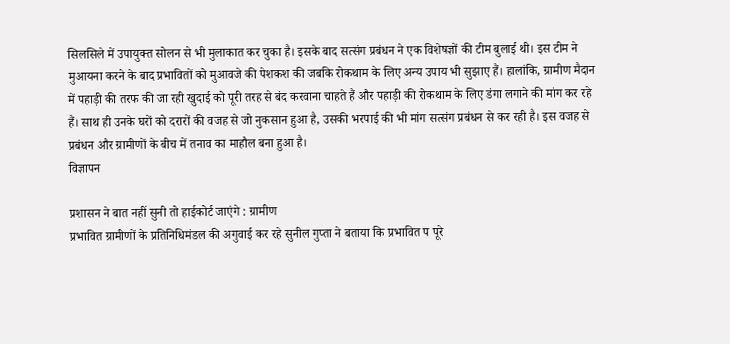सिलसिले में उपायुक्त सोलन से भी मुलाकात कर चुका है। इसके बाद सत्संग प्रबंधन ने एक विशेषज्ञों की टीम बुलाई थी। इस टीम ने मुआयना करने के बाद प्रभावितों को मुआवजे की पेशकश की जबकि रोकथाम के लिए अन्य उपाय भी सुझाए हैं। हालांकि, ग्रामीण मैदान में पहाड़ी की तरफ की जा रही खुदाई को पूरी तरह से बंद करवाना चाहते हैं और पहाड़ी की रोकथाम के लिए डंगा लगाने की मांग कर रहे हैं। साथ ही उनके घरों को दरारों की वजह से जो नुकसान हुआ है, उसकी भरपाई की भी मांग सत्संग प्रबंधन से कर रही है। इस वजह से प्रबंधन और ग्रामीणों के बीच में तनाव का माहौल बना हुआ है।
विज्ञापन

प्रशासन ने बात नहीं सुनी तो हाईकोर्ट जाएंगे : ग्रामीण
प्रभावित ग्रामीणों के प्रतिनिधिमंडल की अगुवाई कर रहे सुनील गुप्ता ने बताया कि प्रभावित प पूरे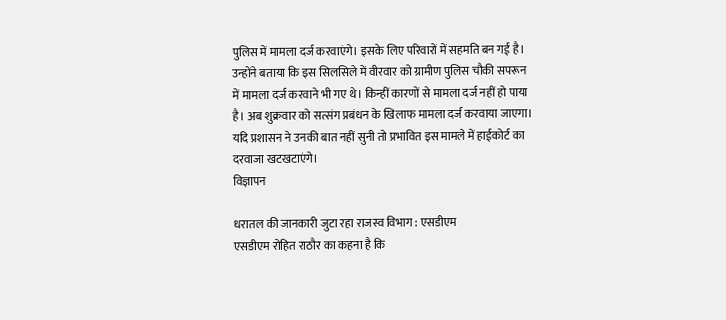पुलिस में मामला दर्ज करवाएंगे। इसके लिए परिवारों में सहमति बन गई है। उन्होंने बताया कि इस सिलसिले में वीरवार को ग्रामीण पुलिस चौकी सपरून में मामला दर्ज करवाने भी गए थे। किन्हीं कारणों से मामला दर्ज नहीं हो पाया है। अब शुक्रवार को सत्संग प्रबंधन के खिलाफ मामला दर्ज करवाया जाएगा। यदि प्रशासन ने उनकी बात नहीं सुनी तो प्रभावित इस मामले में हाईकोर्ट का दरवाजा खटखटाएंगे।
विज्ञापन

धरातल की जानकारी जुटा रहा राजस्व विभाग : एसडीएम
एसडीएम रोहित राठौर का कहना है कि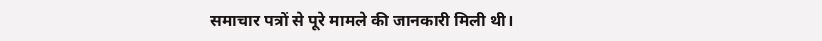समाचार पत्रों से पूरे मामले की जानकारी मिली थी।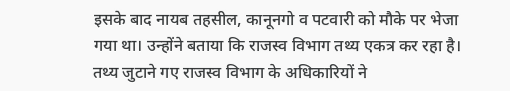इसके बाद नायब तहसील, कानूनगो व पटवारी को मौके पर भेजा गया था। उन्होंने बताया कि राजस्व विभाग तथ्य एकत्र कर रहा है। तथ्य जुटाने गए राजस्व विभाग के अधिकारियों ने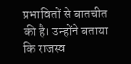प्रभावितों से बातचीत की है। उन्होंने बताया कि राजस्व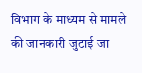विभाग के माध्यम से मामले की जानकारी जुटाई जा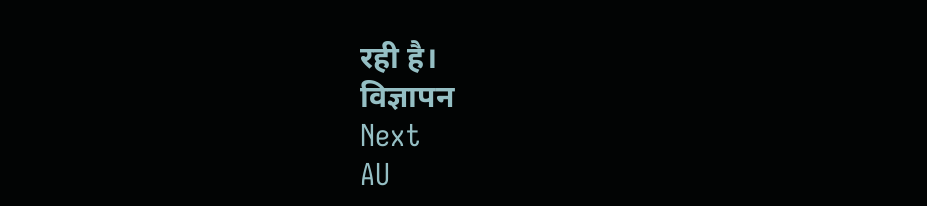रही है।
विज्ञापन
Next
AU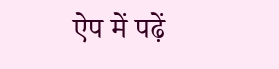ऐप में पढ़ें